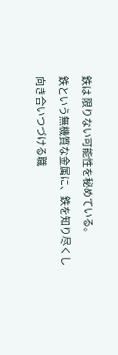鉄は 限りない可能性を秘めている。
鉄という無機質な金属に、鉄を知り尽くし
向き合いつづける職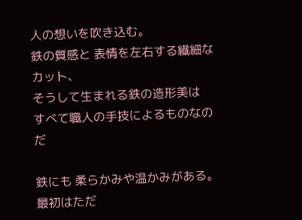人の想いを吹き込む。
鉄の質感と 表情を左右する繊細なカット、
そうして生まれる鉄の造形美は
すべて職人の手技によるものなのだ

鉄にも 柔らかみや温かみがある。
最初はただ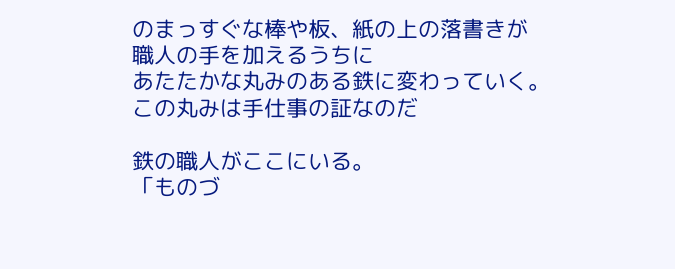のまっすぐな棒や板、紙の上の落書きが
職人の手を加えるうちに
あたたかな丸みのある鉄に変わっていく。
この丸みは手仕事の証なのだ

鉄の職人がここにいる。
「ものづ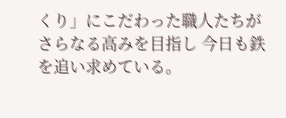くり」にこだわった職人たちが
さらなる高みを目指し 今日も鉄を追い求めている。